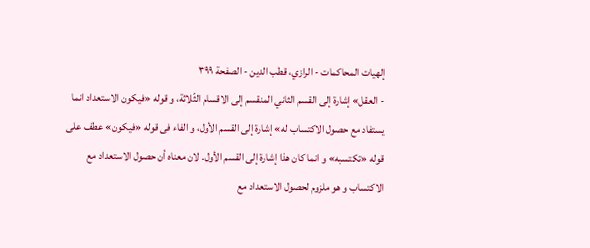إلهيات المحاكمات - الرازي، قطب الدين - الصفحة ٣٩٩
- العقل» إشارة إلى القسم الثاني المنقسم إلى الاقسام الثّلاثة، و قوله «فيكون الاستعداد انما يستفاد مع حصول الاكتساب له» إشارة إلى القسم الأول، و الفاء فى قوله «فيكون» عطف على قوله «تكتسبه» و انما كان هذا إشارة إلى القسم الأول. لان معناه أن حصول الاستعداد مع الاكتساب و هو ملزوم لحصول الاستعداد مع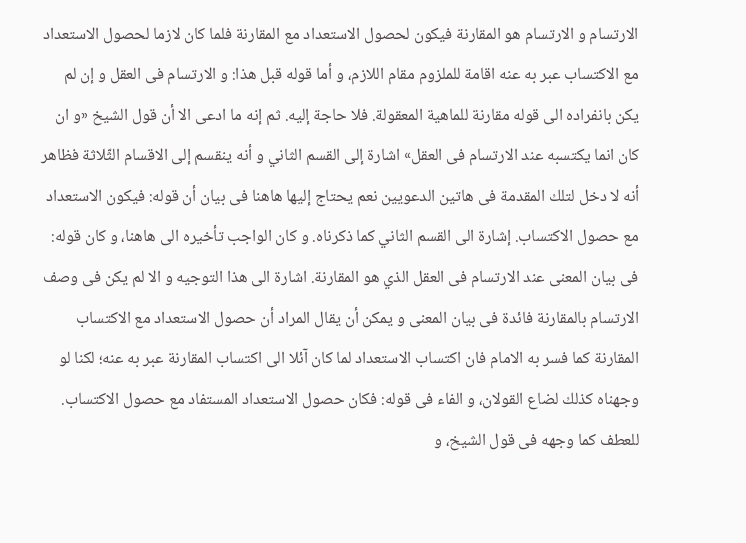الارتسام و الارتسام هو المقارنة فيكون لحصول الاستعداد مع المقارنة فلما كان لازما لحصول الاستعداد مع الاكتساب عبر به عنه اقامة للملزوم مقام اللازم، و أما قوله قبل هذا: و الارتسام فى العقل و إن لم يكن بانفراده الى قوله مقارنة للماهية المعقولة. فلا حاجة إليه. ثم إنه ما ادعى الا أن قول الشيخ «و ان كان انما يكتسبه عند الارتسام فى العقل» اشارة إلى القسم الثاني و أنه ينقسم إلى الاقسام الثّلاثة فظاهر أنه لا دخل لتلك المقدمة فى هاتين الدعويين نعم يحتاج إليها هاهنا فى بيان أن قوله: فيكون الاستعداد مع حصول الاكتساب. إشارة الى القسم الثاني كما ذكرناه. و كان الواجب تأخيره الى هاهنا، و كان قوله: فى بيان المعنى عند الارتسام فى العقل الذي هو المقارنة. اشارة الى هذا التوجيه و الا لم يكن فى وصف الارتسام بالمقارنة فائدة فى بيان المعنى و يمكن أن يقال المراد أن حصول الاستعداد مع الاكتساب المقارنة كما فسر به الامام فان اكتساب الاستعداد لما كان آئلا الى اكتساب المقارنة عبر به عنه؛ لكنا لو وجهناه كذلك لضاع القولان، و الفاء فى قوله: فكان حصول الاستعداد المستفاد مع حصول الاكتساب. للعطف كما وجهه فى قول الشيخ، و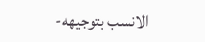الانسب بتوجيهه-